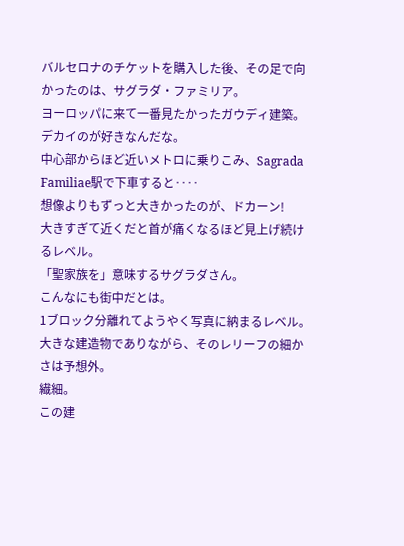バルセロナのチケットを購入した後、その足で向かったのは、サグラダ・ファミリア。
ヨーロッパに来て一番見たかったガウディ建築。
デカイのが好きなんだな。
中心部からほど近いメトロに乗りこみ、Sagrada Familiae駅で下車すると‥‥
想像よりもずっと大きかったのが、ドカーン!
大きすぎて近くだと首が痛くなるほど見上げ続けるレベル。
「聖家族を」意味するサグラダさん。
こんなにも街中だとは。
1ブロック分離れてようやく写真に納まるレベル。
大きな建造物でありながら、そのレリーフの細かさは予想外。
繊細。
この建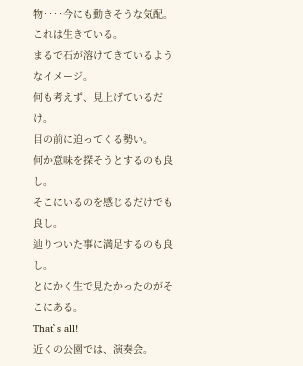物‥‥今にも動きそうな気配。
これは生きている。
まるで石が溶けてきているようなイメージ。
何も考えず、見上げているだけ。
目の前に迫ってくる勢い。
何か意味を探そうとするのも良し。
そこにいるのを感じるだけでも良し。
辿りついた事に満足するのも良し。
とにかく生で見たかったのがそこにある。
That`s all!
近くの公園では、演奏会。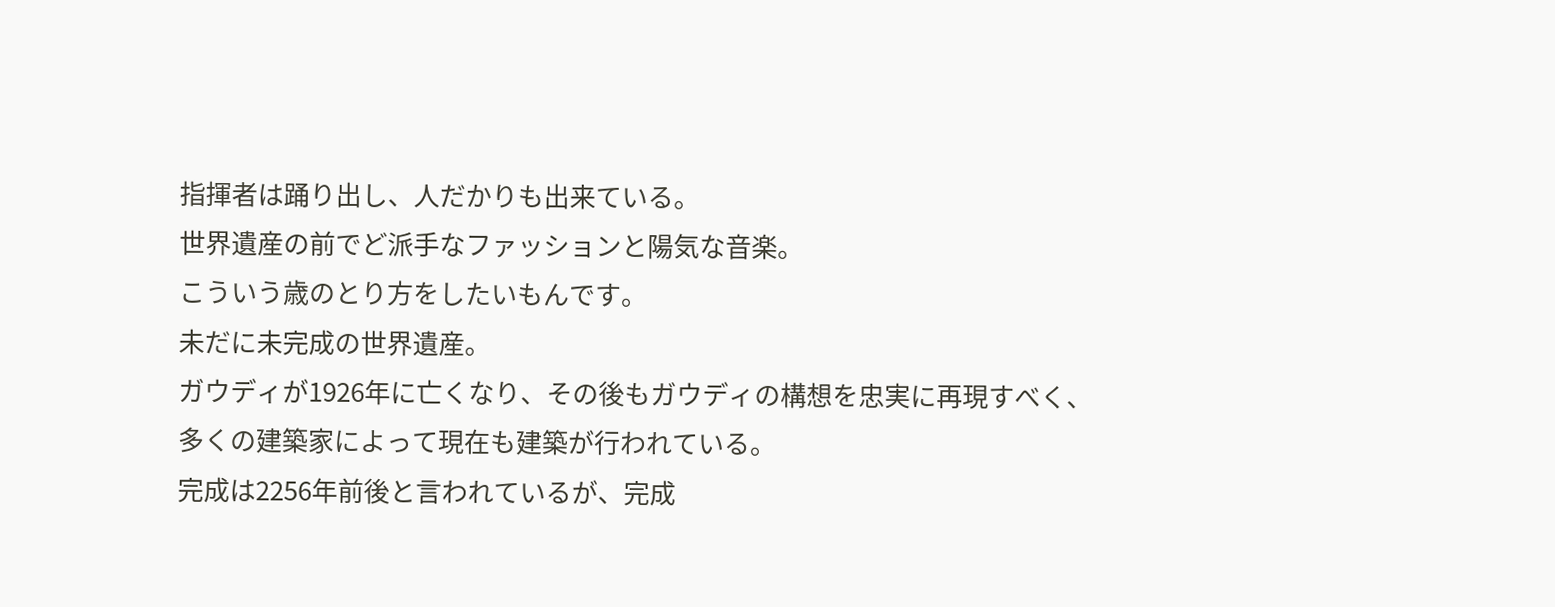指揮者は踊り出し、人だかりも出来ている。
世界遺産の前でど派手なファッションと陽気な音楽。
こういう歳のとり方をしたいもんです。
未だに未完成の世界遺産。
ガウディが1926年に亡くなり、その後もガウディの構想を忠実に再現すべく、
多くの建築家によって現在も建築が行われている。
完成は2256年前後と言われているが、完成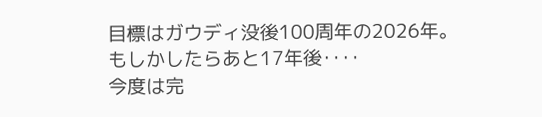目標はガウディ没後100周年の2026年。
もしかしたらあと17年後‥‥
今度は完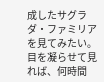成したサグラダ・ファミリアを見てみたい。
目を凝らせて見れば、何時間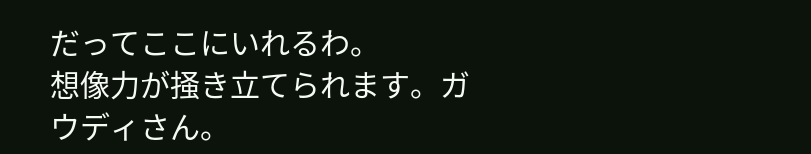だってここにいれるわ。
想像力が掻き立てられます。ガウディさん。